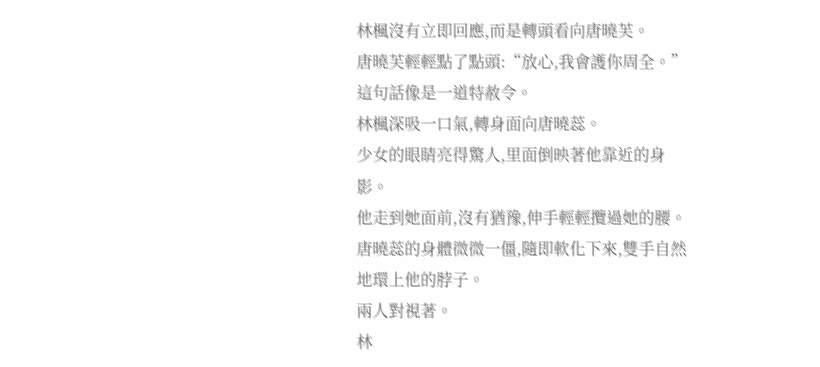林楓沒有立即回應,而是轉頭看向唐曉芙。
唐曉芙輕輕點了點頭:“放心,我會護你周全。”
這句話像是一道特赦令。
林楓深吸一口氣,轉身面向唐曉蕊。
少女的眼睛亮得驚人,里面倒映著他靠近的身影。
他走到她面前,沒有猶豫,伸手輕輕攬過她的腰。
唐曉蕊的身體微微一僵,隨即軟化下來,雙手自然地環上他的脖子。
兩人對視著。
林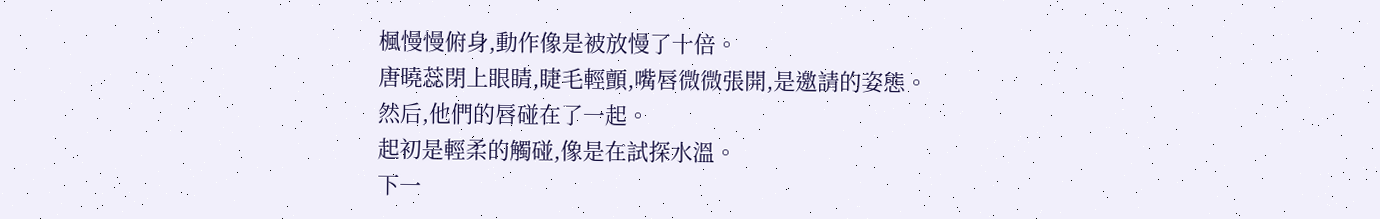楓慢慢俯身,動作像是被放慢了十倍。
唐曉蕊閉上眼睛,睫毛輕顫,嘴唇微微張開,是邀請的姿態。
然后,他們的唇碰在了一起。
起初是輕柔的觸碰,像是在試探水溫。
下一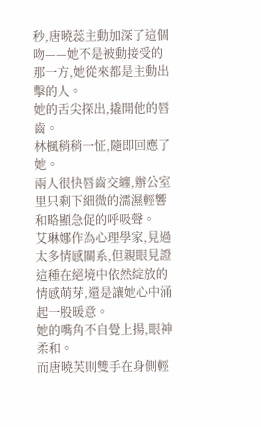秒,唐曉蕊主動加深了這個吻——她不是被動接受的那一方,她從來都是主動出擊的人。
她的舌尖探出,撬開他的唇齒。
林楓稍稍一怔,隨即回應了她。
兩人很快唇齒交纏,辦公室里只剩下細微的濡濕輕響和略顯急促的呼吸聲。
艾琳娜作為心理學家,見過太多情感關系,但親眼見證這種在絕境中依然綻放的情感萌芽,還是讓她心中涌起一股暖意。
她的嘴角不自覺上揚,眼神柔和。
而唐曉芙則雙手在身側輕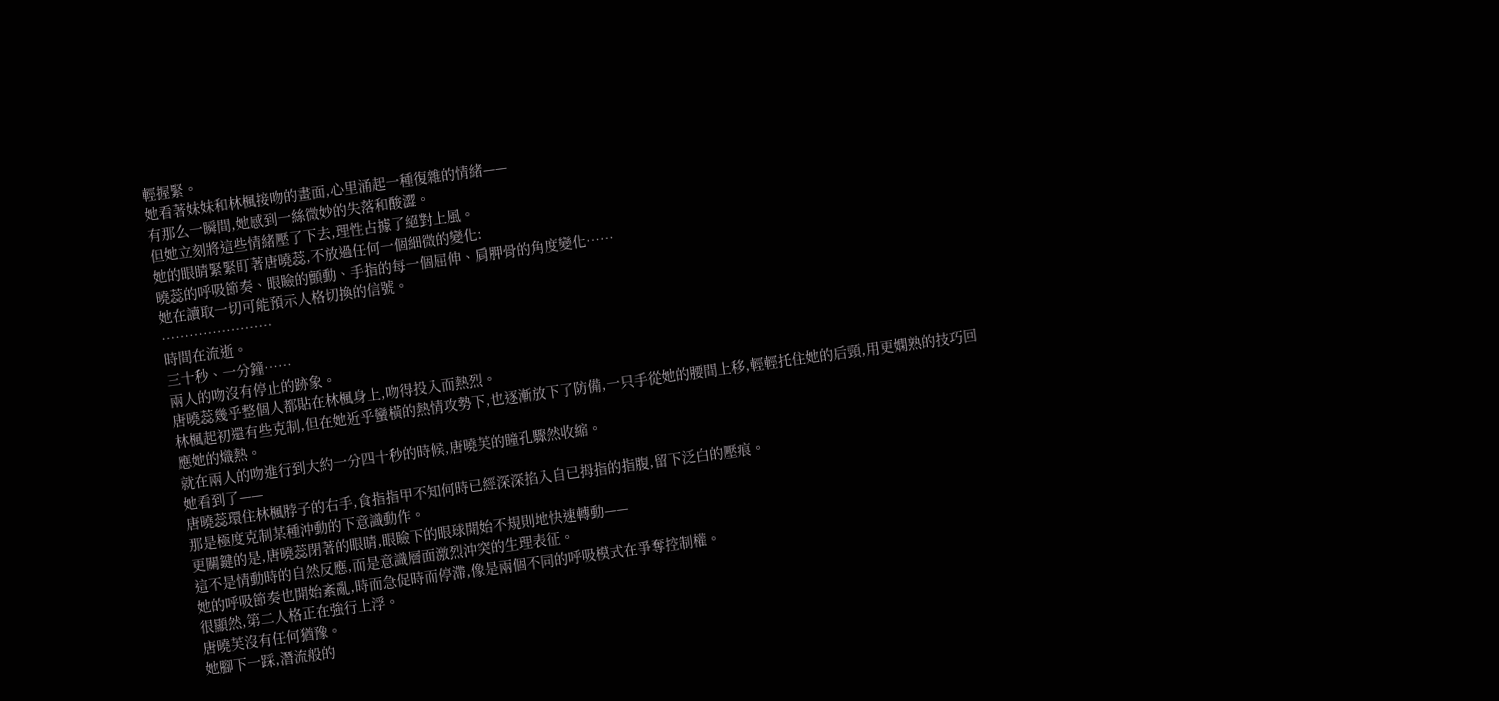輕握緊。
她看著妹妹和林楓接吻的畫面,心里涌起一種復雜的情緒——
有那么一瞬間,她感到一絲微妙的失落和酸澀。
但她立刻將這些情緒壓了下去,理性占據了絕對上風。
她的眼睛緊緊盯著唐曉蕊,不放過任何一個細微的變化:
曉蕊的呼吸節奏、眼瞼的顫動、手指的每一個屈伸、肩胛骨的角度變化……
她在讀取一切可能預示人格切換的信號。
……………………
時間在流逝。
三十秒、一分鐘……
兩人的吻沒有停止的跡象。
唐曉蕊幾乎整個人都貼在林楓身上,吻得投入而熱烈。
林楓起初還有些克制,但在她近乎蠻橫的熱情攻勢下,也逐漸放下了防備,一只手從她的腰間上移,輕輕托住她的后頸,用更嫻熟的技巧回應她的熾熱。
就在兩人的吻進行到大約一分四十秒的時候,唐曉芙的瞳孔驟然收縮。
她看到了——
唐曉蕊環住林楓脖子的右手,食指指甲不知何時已經深深掐入自已拇指的指腹,留下泛白的壓痕。
那是極度克制某種沖動的下意識動作。
更關鍵的是,唐曉蕊閉著的眼睛,眼瞼下的眼球開始不規則地快速轉動——
這不是情動時的自然反應,而是意識層面激烈沖突的生理表征。
她的呼吸節奏也開始紊亂,時而急促時而停滯,像是兩個不同的呼吸模式在爭奪控制權。
很顯然,第二人格正在強行上浮。
唐曉芙沒有任何猶豫。
她腳下一踩,潛流般的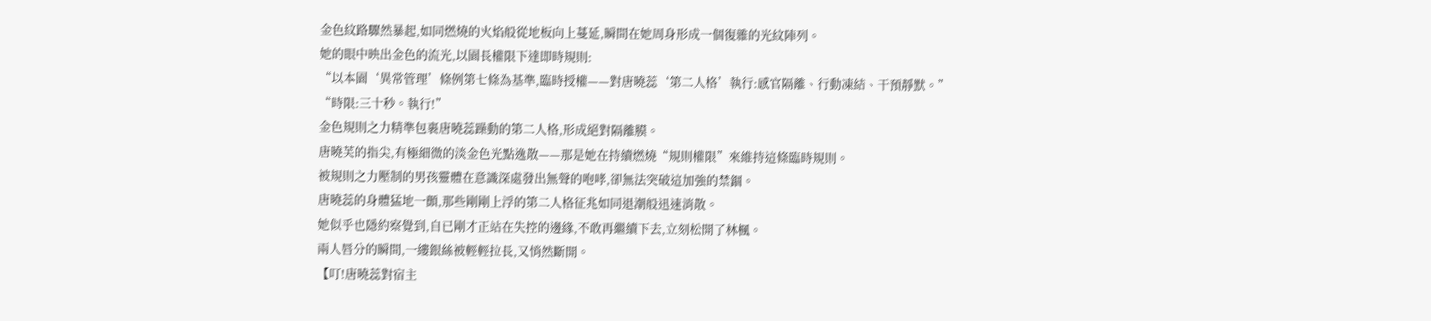金色紋路驟然暴起,如同燃燒的火焰般從地板向上蔓延,瞬間在她周身形成一個復雜的光紋陣列。
她的眼中映出金色的流光,以園長權限下達即時規則:
“以本園‘異常管理’條例第七條為基準,臨時授權——對唐曉蕊‘第二人格’執行:感官隔離、行動凍結、干預靜默。”
“時限:三十秒。執行!”
金色規則之力精準包裹唐曉蕊躁動的第二人格,形成絕對隔離膜。
唐曉芙的指尖,有極細微的淡金色光點逸散——那是她在持續燃燒“規則權限”來維持這條臨時規則。
被規則之力壓制的男孩靈體在意識深處發出無聲的咆哮,卻無法突破這加強的禁錮。
唐曉蕊的身體猛地一顫,那些剛剛上浮的第二人格征兆如同退潮般迅速消散。
她似乎也隱約察覺到,自已剛才正站在失控的邊緣,不敢再繼續下去,立刻松開了林楓。
兩人唇分的瞬間,一縷銀絲被輕輕拉長,又悄然斷開。
【叮!唐曉蕊對宿主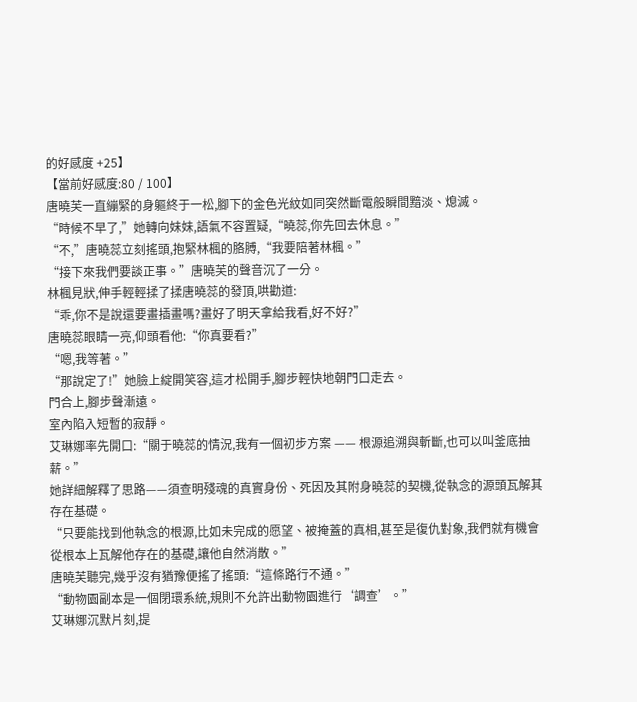的好感度 +25】
【當前好感度:80 / 100】
唐曉芙一直繃緊的身軀終于一松,腳下的金色光紋如同突然斷電般瞬間黯淡、熄滅。
“時候不早了,”她轉向妹妹,語氣不容置疑,“曉蕊,你先回去休息。”
“不,”唐曉蕊立刻搖頭,抱緊林楓的胳膊,“我要陪著林楓。”
“接下來我們要談正事。”唐曉芙的聲音沉了一分。
林楓見狀,伸手輕輕揉了揉唐曉蕊的發頂,哄勸道:
“乖,你不是說還要畫插畫嗎?畫好了明天拿給我看,好不好?”
唐曉蕊眼睛一亮,仰頭看他:“你真要看?”
“嗯,我等著。”
“那說定了!”她臉上綻開笑容,這才松開手,腳步輕快地朝門口走去。
門合上,腳步聲漸遠。
室內陷入短暫的寂靜。
艾琳娜率先開口:“關于曉蕊的情況,我有一個初步方案 —— 根源追溯與斬斷,也可以叫釜底抽薪。”
她詳細解釋了思路——須查明殘魂的真實身份、死因及其附身曉蕊的契機,從執念的源頭瓦解其存在基礎。
“只要能找到他執念的根源,比如未完成的愿望、被掩蓋的真相,甚至是復仇對象,我們就有機會從根本上瓦解他存在的基礎,讓他自然消散。”
唐曉芙聽完,幾乎沒有猶豫便搖了搖頭:“這條路行不通。”
“動物園副本是一個閉環系統,規則不允許出動物園進行‘調查’。”
艾琳娜沉默片刻,提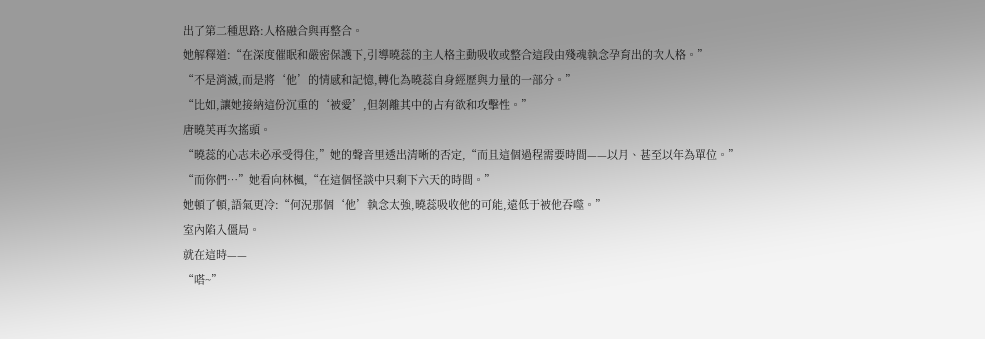出了第二種思路:人格融合與再整合。
她解釋道:“在深度催眠和嚴密保護下,引導曉蕊的主人格主動吸收或整合這段由殘魂執念孕育出的次人格。”
“不是消滅,而是將‘他’的情感和記憶,轉化為曉蕊自身經歷與力量的一部分。”
“比如,讓她接納這份沉重的‘被愛’,但剝離其中的占有欲和攻擊性。”
唐曉芙再次搖頭。
“曉蕊的心志未必承受得住,”她的聲音里透出清晰的否定,“而且這個過程需要時間——以月、甚至以年為單位。”
“而你們…”她看向林楓,“在這個怪談中只剩下六天的時間。”
她頓了頓,語氣更冷:“何況那個‘他’執念太強,曉蕊吸收他的可能,遠低于被他吞噬。”
室內陷入僵局。
就在這時——
“嗒~”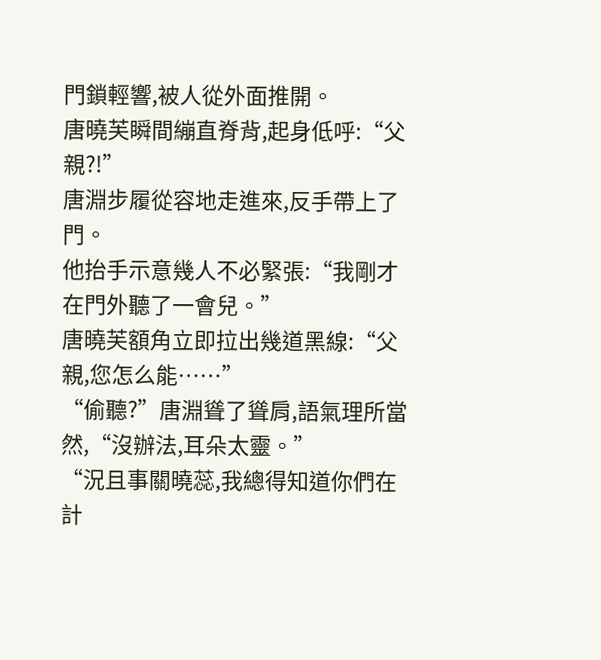門鎖輕響,被人從外面推開。
唐曉芙瞬間繃直脊背,起身低呼:“父親?!”
唐淵步履從容地走進來,反手帶上了門。
他抬手示意幾人不必緊張:“我剛才在門外聽了一會兒。”
唐曉芙額角立即拉出幾道黑線:“父親,您怎么能……”
“偷聽?”唐淵聳了聳肩,語氣理所當然,“沒辦法,耳朵太靈。”
“況且事關曉蕊,我總得知道你們在計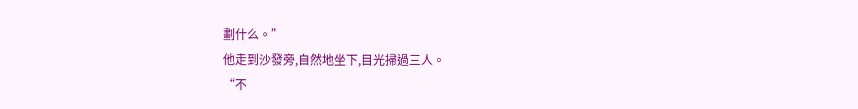劃什么。”
他走到沙發旁,自然地坐下,目光掃過三人。
“不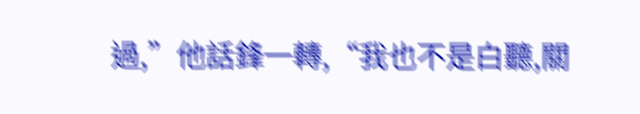過,”他話鋒一轉,“我也不是白聽,關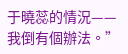于曉蕊的情況——我倒有個辦法。”